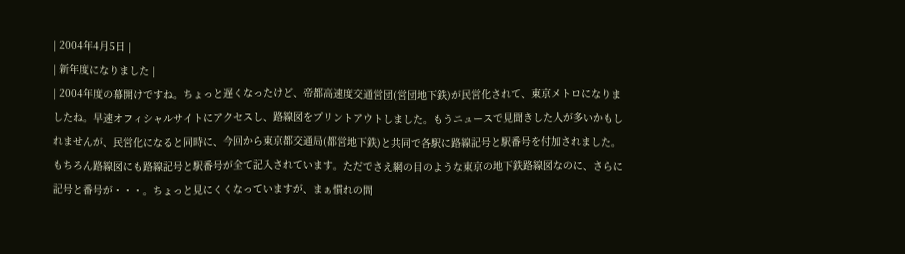| 2004年4月5日 |
| 新年度になりました |
| 2004年度の幕開けですね。ちょっと遅くなったけど、帝都高速度交通営団(営団地下鉄)が民営化されて、東京メトロになりましたね。早速オフィシャルサイトにアクセスし、路線図をプリントアウトしました。もうニュースで見聞きした人が多いかもしれませんが、民営化になると同時に、今回から東京都交通局(都営地下鉄)と共同で各駅に路線記号と駅番号を付加されました。もちろん路線図にも路線記号と駅番号が全て記入されています。ただでさえ網の目のような東京の地下鉄路線図なのに、さらに記号と番号が・・・。ちょっと見にくくなっていますが、まぁ慣れの問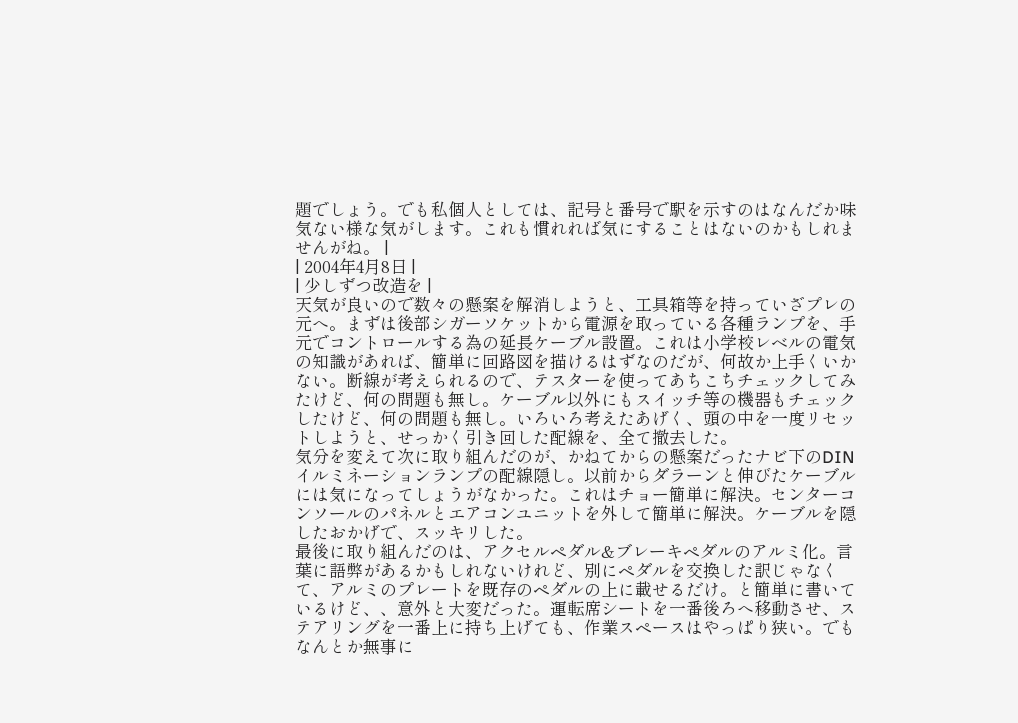題でしょう。でも私個人としては、記号と番号で駅を示すのはなんだか味気ない様な気がします。これも慣れれば気にすることはないのかもしれませんがね。 |
| 2004年4月8日 |
| 少しずつ改造を |
天気が良いので数々の懸案を解消しようと、工具箱等を持っていざプレの元へ。まずは後部シガーソケットから電源を取っている各種ランプを、手元でコントロールする為の延長ケーブル設置。これは小学校レベルの電気の知識があれば、簡単に回路図を描けるはずなのだが、何故か上手くいかない。断線が考えられるので、テスターを使ってあちこちチェックしてみたけど、何の問題も無し。ケーブル以外にもスイッチ等の機器もチェックしたけど、何の問題も無し。いろいろ考えたあげく、頭の中を一度リセットしようと、せっかく引き回した配線を、全て撤去した。
気分を変えて次に取り組んだのが、かねてからの懸案だったナビ下のDINイルミネーションランプの配線隠し。以前からダラーンと伸びたケーブルには気になってしょうがなかった。これはチョー簡単に解決。センターコンソールのパネルとエアコンユニットを外して簡単に解決。ケーブルを隠したおかげで、スッキリした。
最後に取り組んだのは、アクセルペダル&ブレーキペダルのアルミ化。言葉に語弊があるかもしれないけれど、別にペダルを交換した訳じゃなくて、アルミのプレートを既存のペダルの上に載せるだけ。と簡単に書いているけど、、意外と大変だった。運転席シートを一番後ろへ移動させ、ステアリングを一番上に持ち上げても、作業スペースはやっぱり狭い。でもなんとか無事に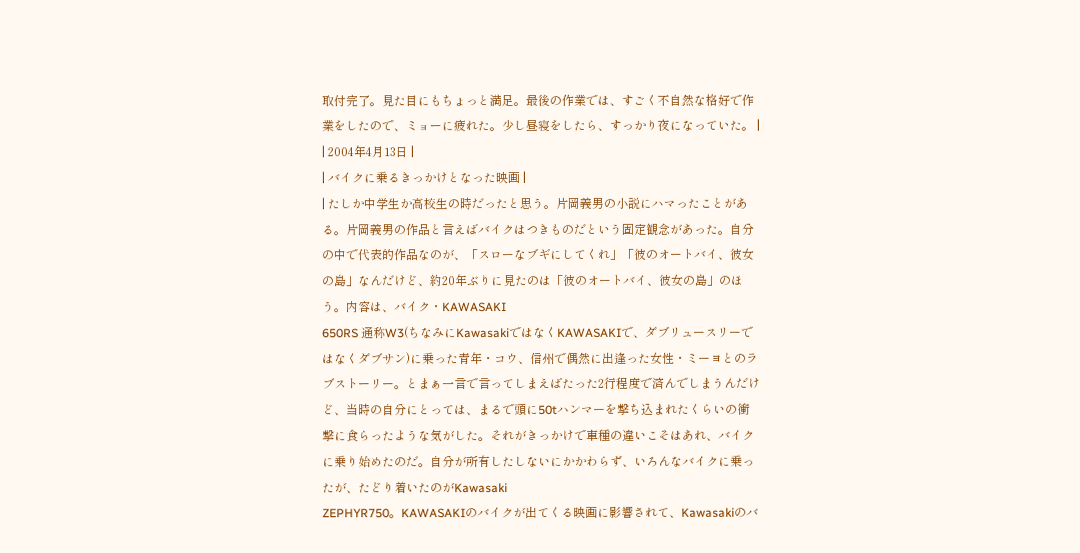取付完了。見た目にもちょっと満足。最後の作業では、すごく不自然な格好で作業をしたので、ミョーに疲れた。少し昼寝をしたら、すっかり夜になっていた。 |
| 2004年4月13日 |
| バイクに乗るきっかけとなった映画 |
| たしか中学生か高校生の時だったと思う。片岡義男の小説にハマったことがある。片岡義男の作品と言えばバイクはつきものだという固定観念があった。自分の中で代表的作品なのが、「スローなブギにしてくれ」「彼のオートバイ、彼女の島」なんだけど、約20年ぶりに見たのは「彼のオートバイ、彼女の島」のほう。内容は、バイク・KAWASAKI
650RS 通称W3(ちなみにKawasakiではなくKAWASAKIで、ダブリュースリーではなくダブサン)に乗った青年・コウ、信州で偶然に出逢った女性・ミーヨとのラブストーリー。とまぁ一言で言ってしまえばたった2行程度で済んでしまうんだけど、当時の自分にとっては、まるで頭に50tハンマーを撃ち込まれたくらいの衝撃に食らったような気がした。それがきっかけで車種の違いこそはあれ、バイクに乗り始めたのだ。自分が所有したしないにかかわらず、いろんなバイクに乗ったが、たどり着いたのがKawasaki
ZEPHYR750。KAWASAKIのバイクが出てくる映画に影響されて、Kawasakiのバ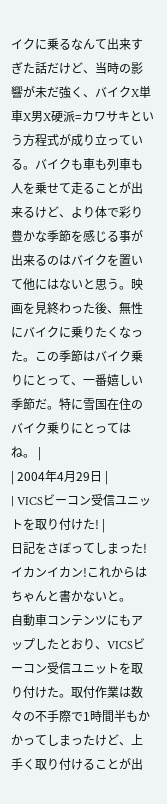イクに乗るなんて出来すぎた話だけど、当時の影響が未だ強く、バイクX単車X男X硬派=カワサキという方程式が成り立っている。バイクも車も列車も人を乗せて走ることが出来るけど、より体で彩り豊かな季節を感じる事が出来るのはバイクを置いて他にはないと思う。映画を見終わった後、無性にバイクに乗りたくなった。この季節はバイク乗りにとって、一番嬉しい季節だ。特に雪国在住のバイク乗りにとってはね。 |
| 2004年4月29日 |
| VICSビーコン受信ユニットを取り付けた! |
日記をさぼってしまった!イカンイカン!これからはちゃんと書かないと。
自動車コンテンツにもアップしたとおり、VICSビーコン受信ユニットを取り付けた。取付作業は数々の不手際で1時間半もかかってしまったけど、上手く取り付けることが出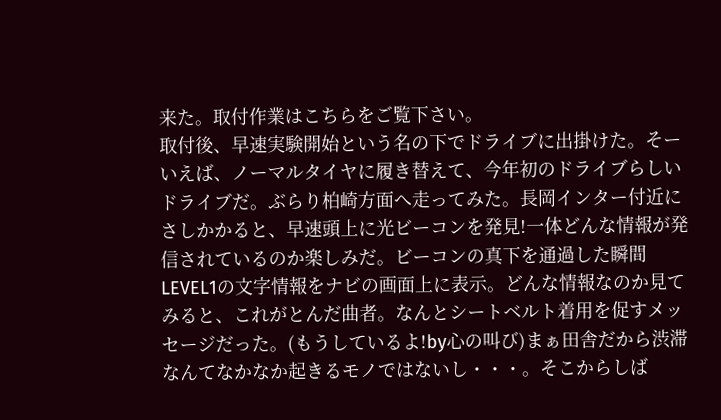来た。取付作業はこちらをご覧下さい。
取付後、早速実験開始という名の下でドライブに出掛けた。そーいえば、ノーマルタイヤに履き替えて、今年初のドライブらしいドライブだ。ぶらり柏崎方面へ走ってみた。長岡インター付近にさしかかると、早速頭上に光ビーコンを発見!一体どんな情報が発信されているのか楽しみだ。ビーコンの真下を通過した瞬間LEVEL1の文字情報をナビの画面上に表示。どんな情報なのか見てみると、これがとんだ曲者。なんとシートベルト着用を促すメッセージだった。(もうしているよ!by心の叫び)まぁ田舎だから渋滞なんてなかなか起きるモノではないし・・・。そこからしば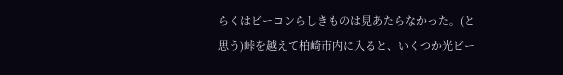らくはビーコンらしきものは見あたらなかった。(と思う)峠を越えて柏崎市内に入ると、いくつか光ビー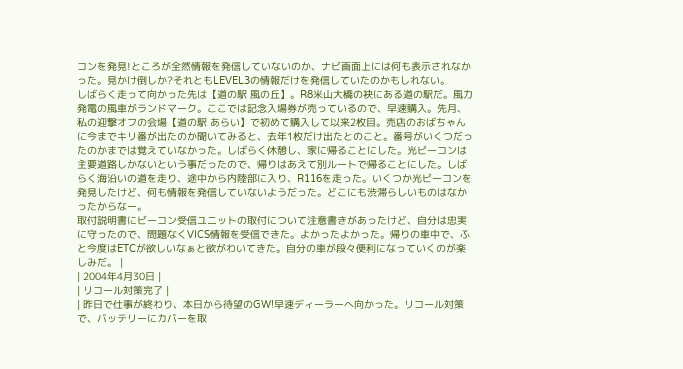コンを発見!ところが全然情報を発信していないのか、ナビ画面上には何も表示されなかった。見かけ倒しか?それともLEVEL3の情報だけを発信していたのかもしれない。
しばらく走って向かった先は【道の駅 風の丘】。R8米山大橋の袂にある道の駅だ。風力発電の風車がランドマーク。ここでは記念入場券が売っているので、早速購入。先月、私の迎撃オフの会場【道の駅 あらい】で初めて購入して以来2枚目。売店のおばちゃんに今までキリ番が出たのか聞いてみると、去年1枚だけ出たとのこと。番号がいくつだったのかまでは覚えていなかった。しばらく休憩し、家に帰ることにした。光ビーコンは主要道路しかないという事だったので、帰りはあえて別ルートで帰ることにした。しばらく海沿いの道を走り、途中から内陸部に入り、R116を走った。いくつか光ビーコンを発見したけど、何も情報を発信していないようだった。どこにも渋滞らしいものはなかったからなー。
取付説明書にビーコン受信ユニットの取付について注意書きがあったけど、自分は忠実に守ったので、問題なくVICS情報を受信できた。よかったよかった。帰りの車中で、ふと今度はETCが欲しいなぁと欲がわいてきた。自分の車が段々便利になっていくのが楽しみだ。 |
| 2004年4月30日 |
| リコール対策完了 |
| 昨日で仕事が終わり、本日から待望のGW!早速ディーラーへ向かった。リコール対策で、バッテリーにカバーを取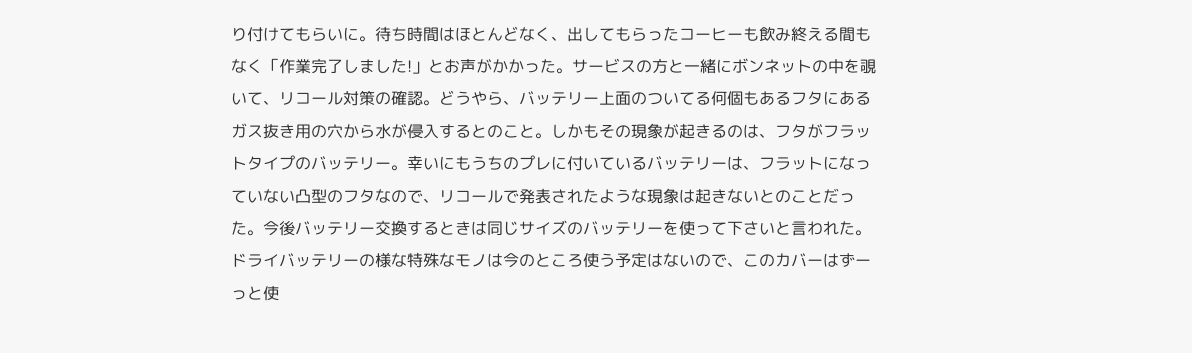り付けてもらいに。待ち時間はほとんどなく、出してもらったコーヒーも飲み終える間もなく「作業完了しました!」とお声がかかった。サービスの方と一緒にボンネットの中を覗いて、リコール対策の確認。どうやら、バッテリー上面のついてる何個もあるフタにあるガス抜き用の穴から水が侵入するとのこと。しかもその現象が起きるのは、フタがフラットタイプのバッテリー。幸いにもうちのプレに付いているバッテリーは、フラットになっていない凸型のフタなので、リコールで発表されたような現象は起きないとのことだった。今後バッテリー交換するときは同じサイズのバッテリーを使って下さいと言われた。ドライバッテリーの様な特殊なモノは今のところ使う予定はないので、このカバーはずーっと使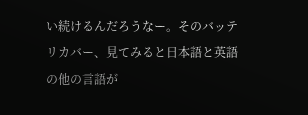い続けるんだろうなー。そのバッテリカバー、見てみると日本語と英語の他の言語が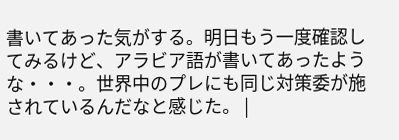書いてあった気がする。明日もう一度確認してみるけど、アラビア語が書いてあったような・・・。世界中のプレにも同じ対策委が施されているんだなと感じた。 |